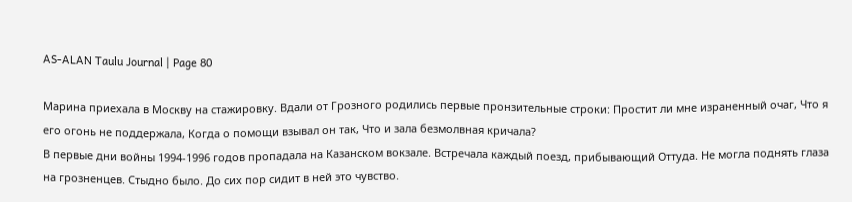AS-ALAN Taulu Journal | Page 80

Марина приехала в Москву на стажировку. Вдали от Грозного родились первые пронзительные строки: Простит ли мне израненный очаг, Что я его огонь не поддержала, Когда о помощи взывал он так, Что и зала безмолвная кричала?
В первые дни войны 1994-1996 годов пропадала на Казанском вокзале. Встречала каждый поезд, прибывающий Оттуда. Не могла поднять глаза на грозненцев. Стыдно было. До сих пор сидит в ней это чувство.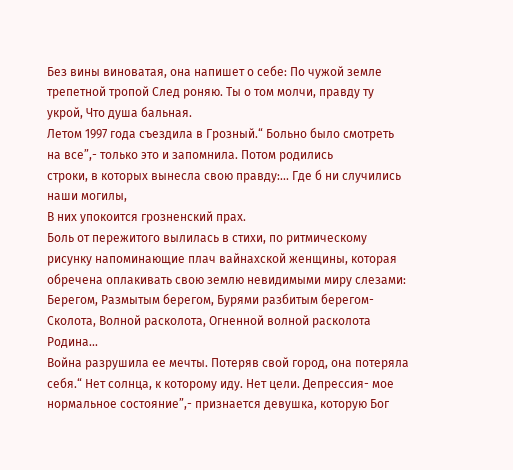Без вины виноватая, она напишет о себе: По чужой земле трепетной тропой След роняю. Ты о том молчи, правду ту укрой, Что душа бальная.
Летом 1997 года съездила в Грозный.“ Больно было смотреть на все”,- только это и запомнила. Потом родились
строки, в которых вынесла свою правду:... Где б ни случились наши могилы,
В них упокоится грозненский прах.
Боль от пережитого вылилась в стихи, по ритмическому рисунку напоминающие плач вайнахской женщины, которая
обречена оплакивать свою землю невидимыми миру слезами: Берегом, Размытым берегом, Бурями разбитым берегом- Сколота, Волной расколота, Огненной волной расколота Родина...
Война разрушила ее мечты. Потеряв свой город, она потеряла себя.“ Нет солнца, к которому иду. Нет цели. Депрессия- мое нормальное состояние”,- признается девушка, которую Бог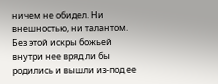ничем не обидел. Ни внешностью, ни талантом. Без этой искры божьей внутри нее вряд ли бы родились и вышли из-под ее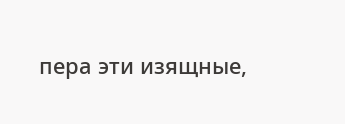пера эти изящные,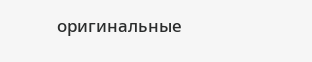оригинальные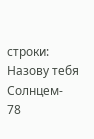строки:
Назову тебя Солнцем-
78